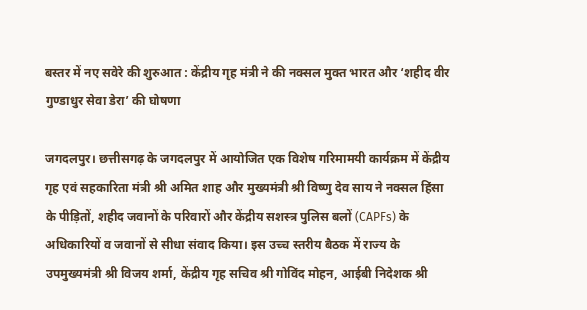बस्तर में नए सवेरे की शुरुआत : केंद्रीय गृह मंत्री ने की नक्सल मुक्त भारत और ‘शहीद वीर गुण्डाधुर सेवा डेरा’ की घोषणा

जगदलपुर। छत्तीसगढ़ के जगदलपुर में आयोजित एक विशेष गरिमामयी कार्यक्रम में केंद्रीय गृह एवं सहकारिता मंत्री श्री अमित शाह और मुख्यमंत्री श्री विष्णु देव साय ने नक्सल हिंसा के पीड़ितों, शहीद जवानों के परिवारों और केंद्रीय सशस्त्र पुलिस बलों (CAPFs) के अधिकारियों व जवानों से सीधा संवाद किया। इस उच्च स्तरीय बैठक में राज्य के उपमुख्यमंत्री श्री विजय शर्मा, केंद्रीय गृह सचिव श्री गोविंद मोहन, आईबी निदेशक श्री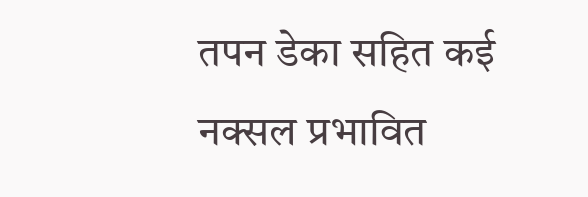तपन डेका सहित कई नक्सल प्रभावित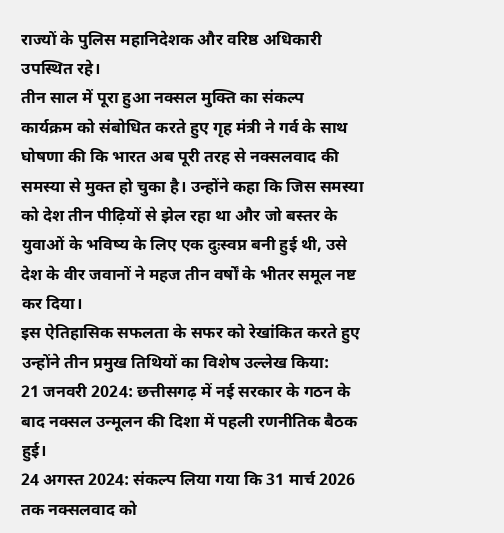राज्यों के पुलिस महानिदेशक और वरिष्ठ अधिकारी उपस्थित रहे।
तीन साल में पूरा हुआ नक्सल मुक्ति का संकल्प
कार्यक्रम को संबोधित करते हुए गृह मंत्री ने गर्व के साथ घोषणा की कि भारत अब पूरी तरह से नक्सलवाद की समस्या से मुक्त हो चुका है। उन्होंने कहा कि जिस समस्या को देश तीन पीढ़ियों से झेल रहा था और जो बस्तर के युवाओं के भविष्य के लिए एक दुःस्वप्न बनी हुई थी, उसे देश के वीर जवानों ने महज तीन वर्षों के भीतर समूल नष्ट कर दिया।
इस ऐतिहासिक सफलता के सफर को रेखांकित करते हुए उन्होंने तीन प्रमुख तिथियों का विशेष उल्लेख किया:
21 जनवरी 2024: छत्तीसगढ़ में नई सरकार के गठन के बाद नक्सल उन्मूलन की दिशा में पहली रणनीतिक बैठक हुई।
24 अगस्त 2024: संकल्प लिया गया कि 31 मार्च 2026 तक नक्सलवाद को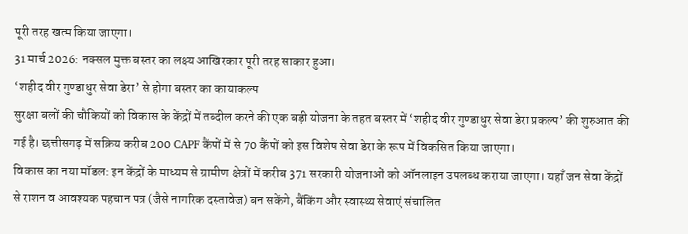पूरी तरह खत्म किया जाएगा।
31 मार्च 2026: नक्सल मुक्त बस्तर का लक्ष्य आखिरकार पूरी तरह साकार हुआ।
‘शहीद वीर गुण्डाधुर सेवा डेरा’ से होगा बस्तर का कायाकल्प
सुरक्षा बलों की चौकियों को विकास के केंद्रों में तब्दील करने की एक बड़ी योजना के तहत बस्तर में ‘शहीद वीर गुण्डाधुर सेवा डेरा प्रकल्प’ की शुरुआत की गई है। छत्तीसगढ़ में सक्रिय करीब 200 CAPF कैंपों में से 70 कैंपों को इस विशेष सेवा डेरा के रूप में विकसित किया जाएगा।
विकास का नया मॉडल: इन केंद्रों के माध्यम से ग्रामीण क्षेत्रों में करीब 371 सरकारी योजनाओं को ऑनलाइन उपलब्ध कराया जाएगा। यहाँ जन सेवा केंद्रों से राशन व आवश्यक पहचान पत्र (जैसे नागरिक दस्तावेज) बन सकेंगे, बैंकिंग और स्वास्थ्य सेवाएं संचालित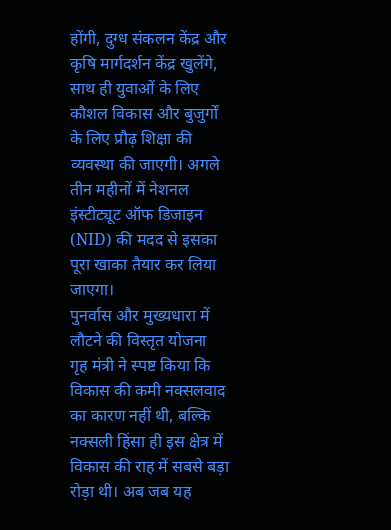होंगी, दुग्ध संकलन केंद्र और कृषि मार्गदर्शन केंद्र खुलेंगे, साथ ही युवाओं के लिए कौशल विकास और बुजुर्गों के लिए प्रौढ़ शिक्षा की व्यवस्था की जाएगी। अगले तीन महीनों में नेशनल इंस्टीट्यूट ऑफ डिजाइन (NID) की मदद से इसका पूरा खाका तैयार कर लिया जाएगा।
पुनर्वास और मुख्यधारा में लौटने की विस्तृत योजना
गृह मंत्री ने स्पष्ट किया कि विकास की कमी नक्सलवाद का कारण नहीं थी, बल्कि नक्सली हिंसा ही इस क्षेत्र में विकास की राह में सबसे बड़ा रोड़ा थी। अब जब यह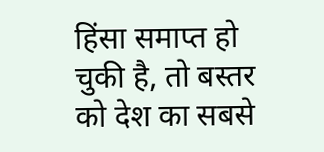हिंसा समाप्त हो चुकी है, तो बस्तर को देश का सबसे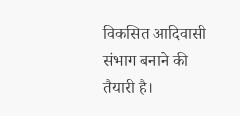विकसित आदिवासी संभाग बनाने की तैयारी है।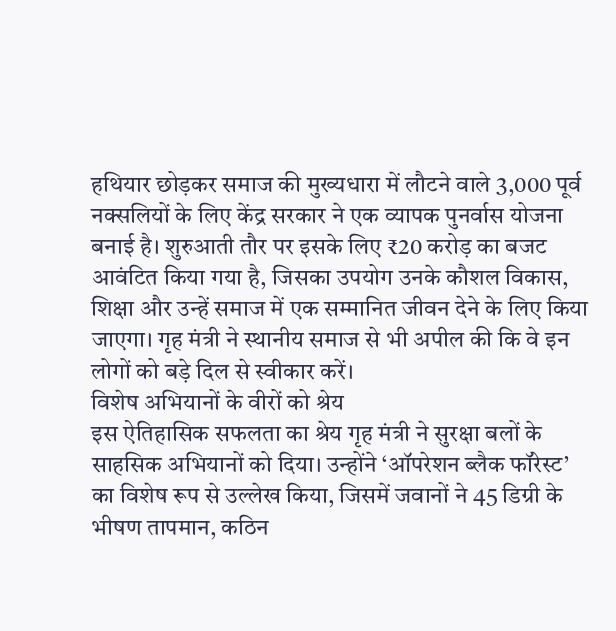हथियार छोड़कर समाज की मुख्यधारा में लौटने वाले 3,000 पूर्व नक्सलियों के लिए केंद्र सरकार ने एक व्यापक पुनर्वास योजना बनाई है। शुरुआती तौर पर इसके लिए ₹20 करोड़ का बजट आवंटित किया गया है, जिसका उपयोग उनके कौशल विकास, शिक्षा और उन्हें समाज में एक सम्मानित जीवन देने के लिए किया जाएगा। गृह मंत्री ने स्थानीय समाज से भी अपील की कि वे इन लोगों को बड़े दिल से स्वीकार करें।
विशेष अभियानों के वीरों को श्रेय
इस ऐतिहासिक सफलता का श्रेय गृह मंत्री ने सुरक्षा बलों के साहसिक अभियानों को दिया। उन्होंने ‘ऑपरेशन ब्लैक फॉरेस्ट’ का विशेष रूप से उल्लेख किया, जिसमें जवानों ने 45 डिग्री के भीषण तापमान, कठिन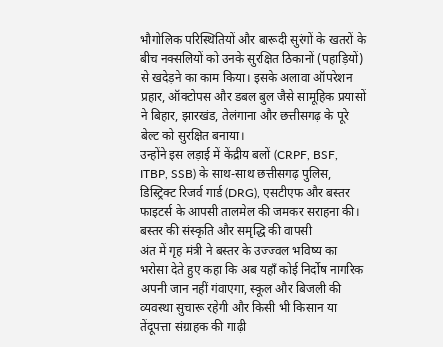भौगोलिक परिस्थितियों और बारूदी सुरंगों के खतरों के बीच नक्सलियों को उनके सुरक्षित ठिकानों (पहाड़ियों) से खदेड़ने का काम किया। इसके अलावा ऑपरेशन प्रहार, ऑक्टोपस और डबल बुल जैसे सामूहिक प्रयासों ने बिहार, झारखंड, तेलंगाना और छत्तीसगढ़ के पूरे बेल्ट को सुरक्षित बनाया।
उन्होंने इस लड़ाई में केंद्रीय बलों (CRPF, BSF, ITBP, SSB) के साथ-साथ छत्तीसगढ़ पुलिस, डिस्ट्रिक्ट रिजर्व गार्ड (DRG), एसटीएफ और बस्तर फाइटर्स के आपसी तालमेल की जमकर सराहना की।
बस्तर की संस्कृति और समृद्धि की वापसी
अंत में गृह मंत्री ने बस्तर के उज्ज्वल भविष्य का भरोसा देते हुए कहा कि अब यहाँ कोई निर्दोष नागरिक अपनी जान नहीं गंवाएगा, स्कूल और बिजली की व्यवस्था सुचारू रहेगी और किसी भी किसान या तेंदूपत्ता संग्राहक की गाढ़ी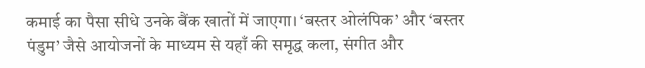कमाई का पैसा सीधे उनके बैंक खातों में जाएगा। ‘बस्तर ओलंपिक’ और ‘बस्तर पंडुम’ जैसे आयोजनों के माध्यम से यहाँ की समृद्ध कला, संगीत और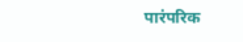पारंपरिक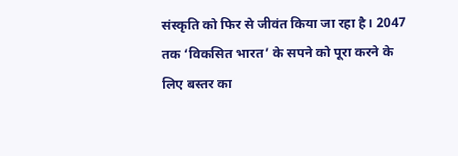संस्कृति को फिर से जीवंत किया जा रहा है। 2047 तक ‘विकसित भारत’ के सपने को पूरा करने के लिए बस्तर का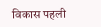विकास पहली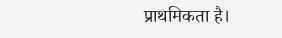प्राथमिकता है।